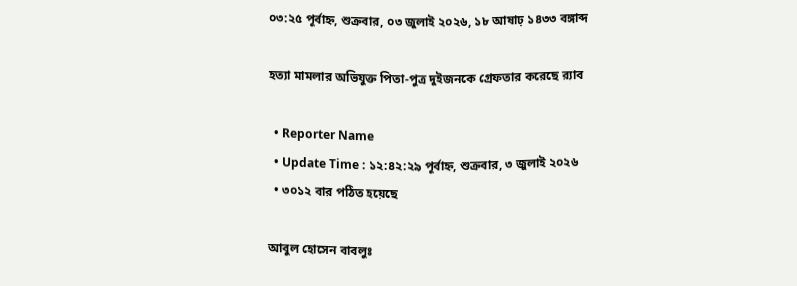০৩:২৫ পূর্বাহ্ন, শুক্রবার, ০৩ জুলাই ২০২৬, ১৮ আষাঢ় ১৪৩৩ বঙ্গাব্দ

হত্যা মামলার অভিযুক্ত পিতা-পুত্র দুইজনকে গ্রেফতার করেছে র‍্যাব

  • Reporter Name
  • Update Time : ১২:৪২:২৯ পূর্বাহ্ন, শুক্রবার, ৩ জুলাই ২০২৬
  • ৩০১২ বার পঠিত হয়েছে

আবুল হোসেন বাবলুঃ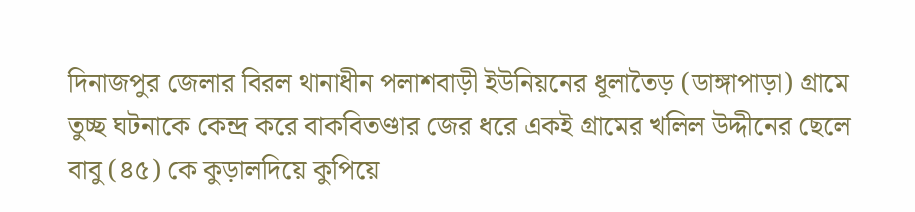দিনাজপুর জেলার বিরল থানাধীন পলাশবাড়ী ইউনিয়নের ধূলাতৈড় (ডাঙ্গাপাড়া) গ্রামে তুচ্ছ ঘটনাকে কেন্দ্র করে বাকবিতণ্ডার জের ধরে একই গ্রামের খলিল উদ্দীনের ছেলে বাবু (৪৫) কে কুড়ালদিয়ে কুপিয়ে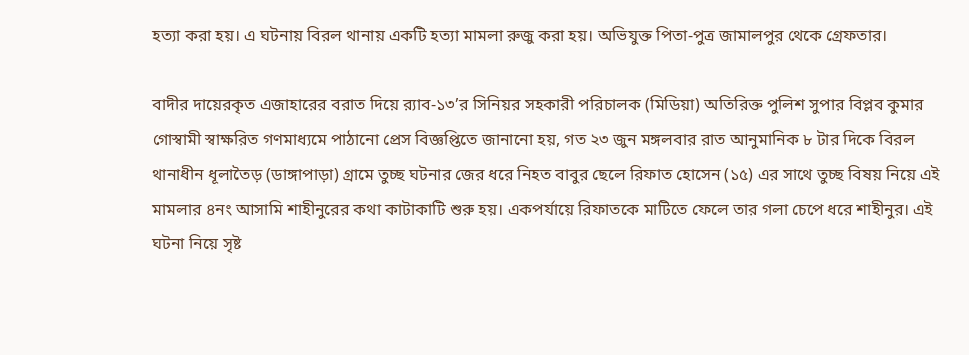হত্যা করা হয়। এ ঘটনায় বিরল থানায় একটি হত্যা মামলা রুজু করা হয়। অভিযুক্ত পিতা-পুত্র জামালপুর থেকে গ্রেফতার।

বাদীর দায়েরকৃত এজাহারের বরাত দিয়ে র‍্যাব-১৩’র সিনিয়র সহকারী পরিচালক (মিডিয়া) অতিরিক্ত পুলিশ সুপার বিপ্লব কুমার গোস্বামী স্বাক্ষরিত গণমাধ্যমে পাঠানো প্রেস বিজ্ঞপ্তিতে জানানো হয়, গত ২৩ জুন মঙ্গলবার রাত আনুমানিক ৮ টার দিকে বিরল থানাধীন ধূলাতৈড় (ডাঙ্গাপাড়া) গ্রামে তুচ্ছ ঘটনার জের ধরে নিহত বাবুর ছেলে রিফাত হোসেন (১৫) এর সাথে তুচ্ছ বিষয় নিয়ে এই মামলার ৪নং আসামি শাহীনুরের কথা কাটাকাটি শুরু হয়। একপর্যায়ে রিফাতকে মাটিতে ফেলে তার গলা চেপে ধরে শাহীনুর। এই ঘটনা নিয়ে সৃষ্ট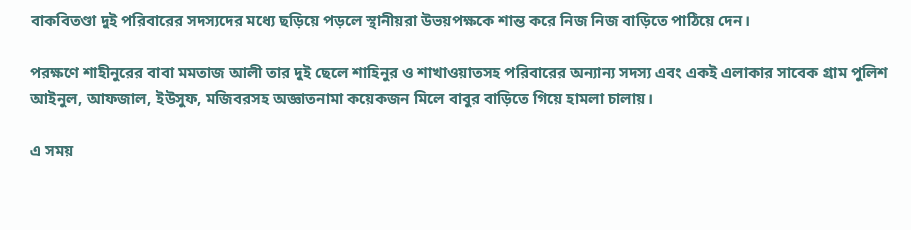বাকবিতণ্ডা দুই পরিবারের সদস্যদের মধ্যে ছড়িয়ে পড়লে স্থানীয়রা উভয়পক্ষকে শান্ত করে নিজ নিজ বাড়িতে পাঠিয়ে দেন।

পরক্ষণে শাহীনুরের বাবা মমতাজ আলী তার দুই ছেলে শাহিনুর ও শাখাওয়াতসহ পরিবারের অন্যান্য সদস্য এবং একই এলাকার সাবেক গ্রাম পুলিশ আইনুল, আফজাল, ইউসুফ, মজিবরসহ অজ্ঞাতনামা কয়েকজন মিলে বাবুর বাড়িতে গিয়ে হামলা চালায়।

এ সময়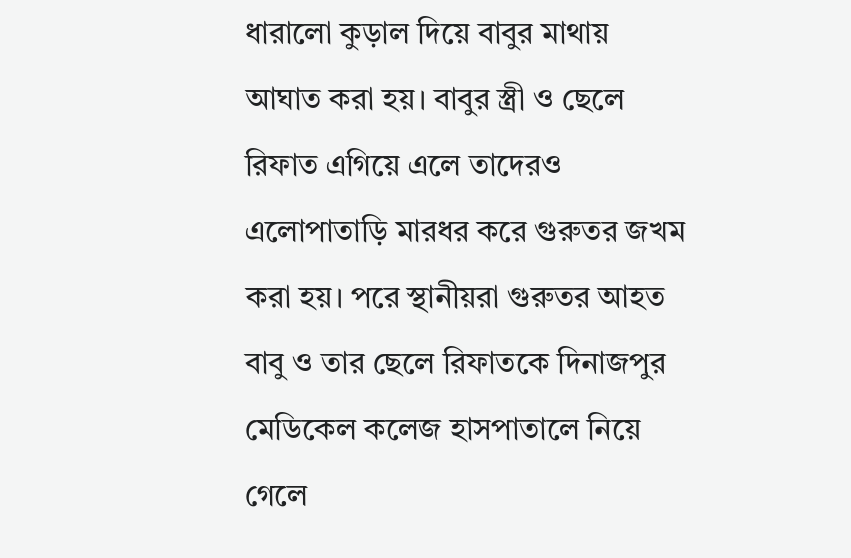ধারালো কুড়াল দিয়ে বাবুর মাথায় আঘাত করা হয়। বাবুর স্ত্রী ও ছেলে রিফাত এগিয়ে এলে তাদেরও এলোপাতাড়ি মারধর করে গুরুতর জখম করা হয়। পরে স্থানীয়রা গুরুতর আহত বাবু ও তার ছেলে রিফাতকে দিনাজপুর মেডিকেল কলেজ হাসপাতালে নিয়ে গেলে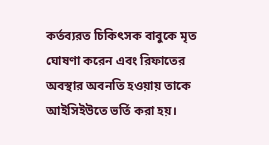কর্তব্যরত চিকিৎসক বাবুকে মৃত ঘোষণা করেন এবং রিফাতের অবস্থার অবনতি হওয়ায় তাকে আইসিইউতে ভর্তি করা হয়।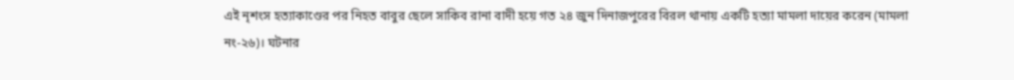এই নৃশংস হত্যাকাণ্ডের পর নিহত বাবুর ছেলে সাকিব রানা বাদী হয়ে গত ২৪ জুন দিনাজপুরের বিরল থানায় একটি হত্যা মামলা দায়ের করেন (মামলা নং-২৬)। ঘটনার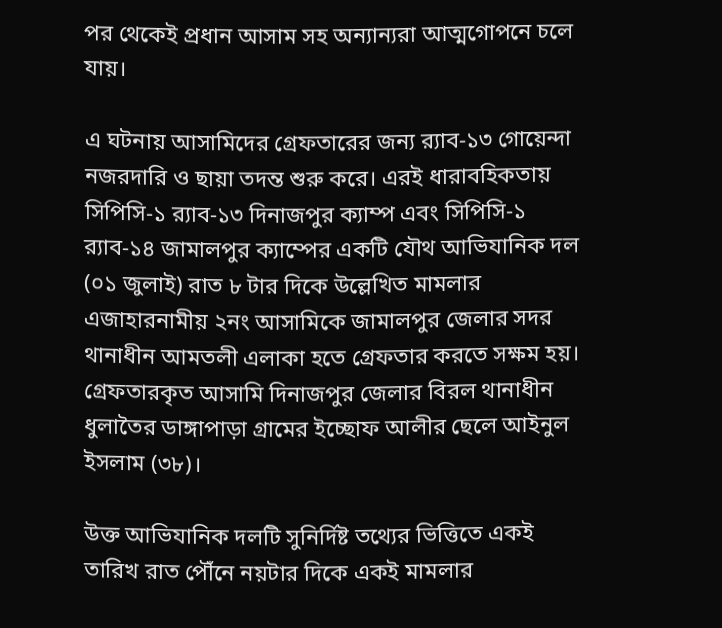পর থেকেই প্রধান আসাম সহ অন্যান্যরা আত্মগোপনে চলে যায়।

এ ঘটনায় আসামিদের গ্রেফতারের জন্য র‍্যাব-১৩ গোয়েন্দা নজরদারি ও ছায়া তদন্ত শুরু করে। এরই ধারাবহিকতায় সিপিসি-১ র‌্যাব-১৩ দিনাজপুর ক্যাম্প এবং সিপিসি-১ র‌্যাব-১৪ জামালপুর ক্যাম্পের একটি যৌথ আভিযানিক দল (০১ জুলাই) রাত ৮ টার দিকে উল্লেখিত মামলার এজাহারনামীয় ২নং আসামিকে জামালপুর জেলার সদর থানাধীন আমতলী এলাকা হতে গ্রেফতার করতে সক্ষম হয়। গ্রেফতারকৃত আসামি দিনাজপুর জেলার বিরল থানাধীন ধুলাতৈর ডাঙ্গাপাড়া গ্রামের ইচ্ছোফ আলীর ছেলে আইনুল ইসলাম (৩৮)।

উক্ত আভিযানিক দলটি সুনির্দিষ্ট তথ্যের ভিত্তিতে একই তারিখ রাত পৌঁনে নয়টার দিকে একই মামলার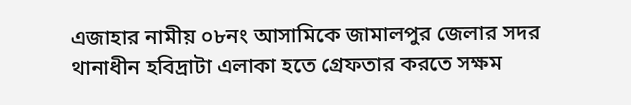এজাহার নামীয় ০৮নং আসামিকে জামালপুর জেলার সদর থানাধীন হবিদ্রাটা এলাকা হতে গ্রেফতার করতে সক্ষম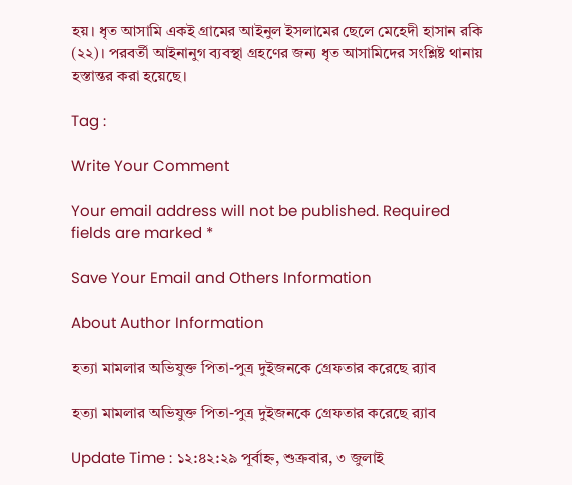হয়। ধৃত আসামি একই গ্রামের আইনুল ইসলামের ছেলে মেহেদী হাসান রকি (২২)। পরবর্তী আইনানুগ ব্যবস্থা গ্রহণের জন্য ধৃত আসামিদের সংশ্লিষ্ট থানায় হস্তান্তর করা হয়েছে।

Tag :

Write Your Comment

Your email address will not be published. Required fields are marked *

Save Your Email and Others Information

About Author Information

হত্যা মামলার অভিযুক্ত পিতা-পুত্র দুইজনকে গ্রেফতার করেছে র‍্যাব

হত্যা মামলার অভিযুক্ত পিতা-পুত্র দুইজনকে গ্রেফতার করেছে র‍্যাব

Update Time : ১২:৪২:২৯ পূর্বাহ্ন, শুক্রবার, ৩ জুলাই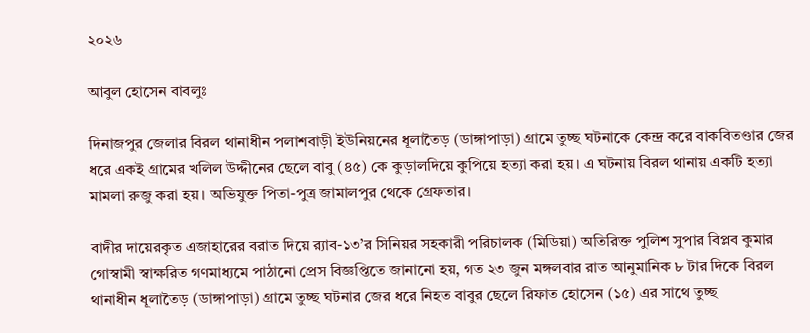২০২৬

আবুল হোসেন বাবলুঃ

দিনাজপুর জেলার বিরল থানাধীন পলাশবাড়ী ইউনিয়নের ধূলাতৈড় (ডাঙ্গাপাড়া) গ্রামে তুচ্ছ ঘটনাকে কেন্দ্র করে বাকবিতণ্ডার জের ধরে একই গ্রামের খলিল উদ্দীনের ছেলে বাবু (৪৫) কে কুড়ালদিয়ে কুপিয়ে হত্যা করা হয়। এ ঘটনায় বিরল থানায় একটি হত্যা মামলা রুজু করা হয়। অভিযুক্ত পিতা-পুত্র জামালপুর থেকে গ্রেফতার।

বাদীর দায়েরকৃত এজাহারের বরাত দিয়ে র‍্যাব-১৩’র সিনিয়র সহকারী পরিচালক (মিডিয়া) অতিরিক্ত পুলিশ সুপার বিপ্লব কুমার গোস্বামী স্বাক্ষরিত গণমাধ্যমে পাঠানো প্রেস বিজ্ঞপ্তিতে জানানো হয়, গত ২৩ জুন মঙ্গলবার রাত আনুমানিক ৮ টার দিকে বিরল থানাধীন ধূলাতৈড় (ডাঙ্গাপাড়া) গ্রামে তুচ্ছ ঘটনার জের ধরে নিহত বাবুর ছেলে রিফাত হোসেন (১৫) এর সাথে তুচ্ছ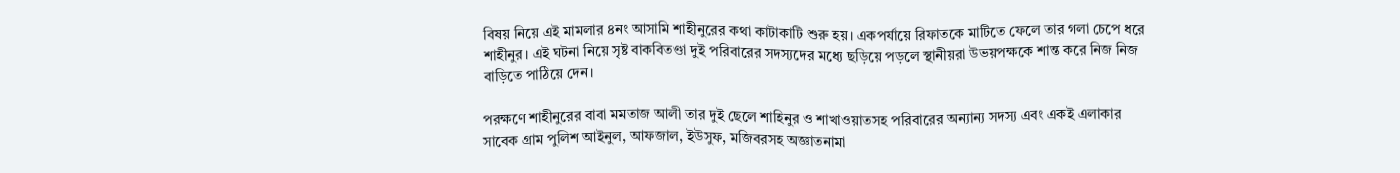বিষয় নিয়ে এই মামলার ৪নং আসামি শাহীনুরের কথা কাটাকাটি শুরু হয়। একপর্যায়ে রিফাতকে মাটিতে ফেলে তার গলা চেপে ধরে শাহীনুর। এই ঘটনা নিয়ে সৃষ্ট বাকবিতণ্ডা দুই পরিবারের সদস্যদের মধ্যে ছড়িয়ে পড়লে স্থানীয়রা উভয়পক্ষকে শান্ত করে নিজ নিজ বাড়িতে পাঠিয়ে দেন।

পরক্ষণে শাহীনুরের বাবা মমতাজ আলী তার দুই ছেলে শাহিনুর ও শাখাওয়াতসহ পরিবারের অন্যান্য সদস্য এবং একই এলাকার সাবেক গ্রাম পুলিশ আইনুল, আফজাল, ইউসুফ, মজিবরসহ অজ্ঞাতনামা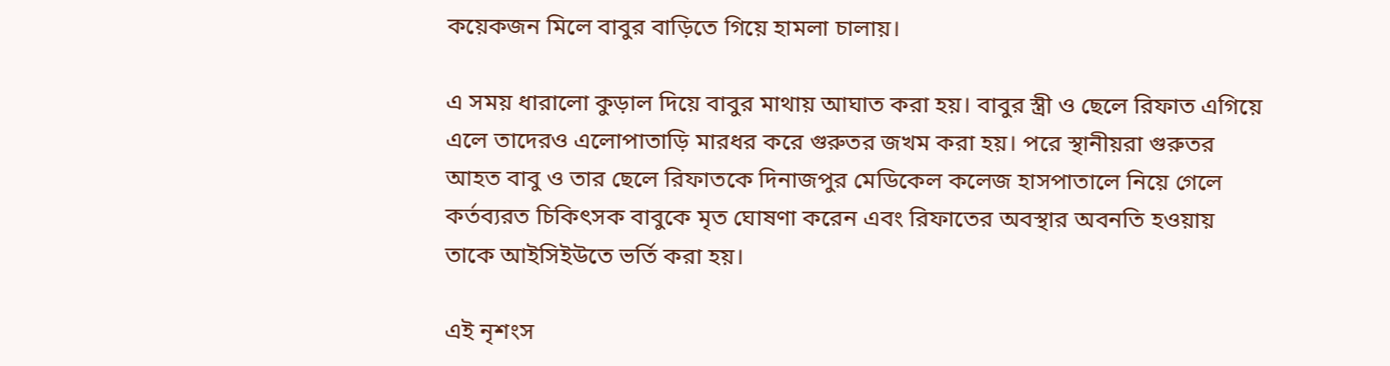কয়েকজন মিলে বাবুর বাড়িতে গিয়ে হামলা চালায়।

এ সময় ধারালো কুড়াল দিয়ে বাবুর মাথায় আঘাত করা হয়। বাবুর স্ত্রী ও ছেলে রিফাত এগিয়ে এলে তাদেরও এলোপাতাড়ি মারধর করে গুরুতর জখম করা হয়। পরে স্থানীয়রা গুরুতর আহত বাবু ও তার ছেলে রিফাতকে দিনাজপুর মেডিকেল কলেজ হাসপাতালে নিয়ে গেলে কর্তব্যরত চিকিৎসক বাবুকে মৃত ঘোষণা করেন এবং রিফাতের অবস্থার অবনতি হওয়ায় তাকে আইসিইউতে ভর্তি করা হয়।

এই নৃশংস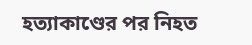হত্যাকাণ্ডের পর নিহত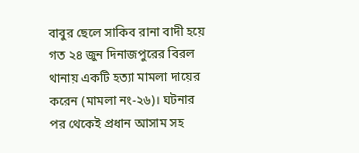বাবুর ছেলে সাকিব রানা বাদী হয়ে গত ২৪ জুন দিনাজপুরের বিরল থানায় একটি হত্যা মামলা দায়ের করেন (মামলা নং-২৬)। ঘটনার পর থেকেই প্রধান আসাম সহ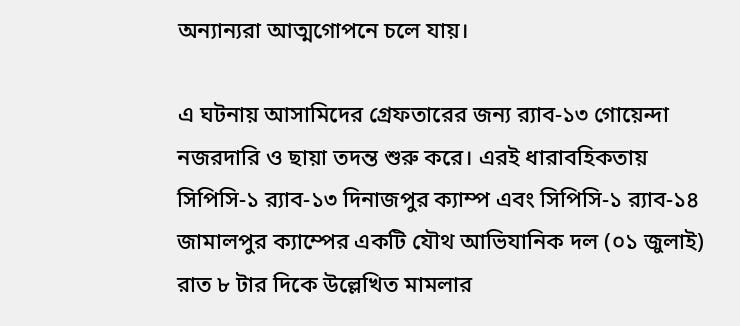অন্যান্যরা আত্মগোপনে চলে যায়।

এ ঘটনায় আসামিদের গ্রেফতারের জন্য র‍্যাব-১৩ গোয়েন্দা নজরদারি ও ছায়া তদন্ত শুরু করে। এরই ধারাবহিকতায় সিপিসি-১ র‌্যাব-১৩ দিনাজপুর ক্যাম্প এবং সিপিসি-১ র‌্যাব-১৪ জামালপুর ক্যাম্পের একটি যৌথ আভিযানিক দল (০১ জুলাই) রাত ৮ টার দিকে উল্লেখিত মামলার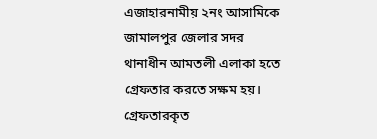এজাহারনামীয় ২নং আসামিকে জামালপুর জেলার সদর থানাধীন আমতলী এলাকা হতে গ্রেফতার করতে সক্ষম হয়। গ্রেফতারকৃত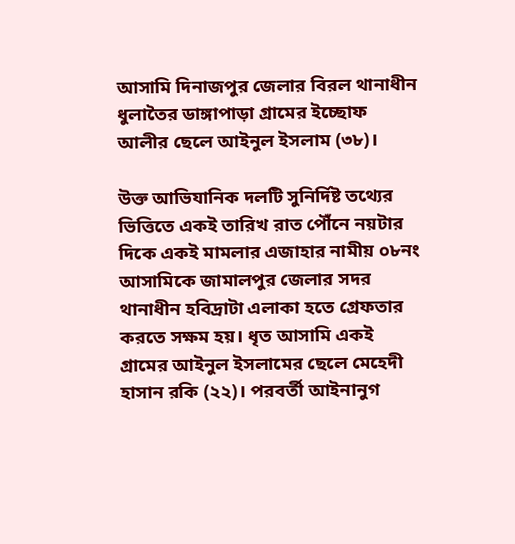আসামি দিনাজপুর জেলার বিরল থানাধীন ধুলাতৈর ডাঙ্গাপাড়া গ্রামের ইচ্ছোফ আলীর ছেলে আইনুল ইসলাম (৩৮)।

উক্ত আভিযানিক দলটি সুনির্দিষ্ট তথ্যের ভিত্তিতে একই তারিখ রাত পৌঁনে নয়টার দিকে একই মামলার এজাহার নামীয় ০৮নং আসামিকে জামালপুর জেলার সদর থানাধীন হবিদ্রাটা এলাকা হতে গ্রেফতার করতে সক্ষম হয়। ধৃত আসামি একই গ্রামের আইনুল ইসলামের ছেলে মেহেদী হাসান রকি (২২)। পরবর্তী আইনানুগ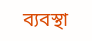ব্যবস্থা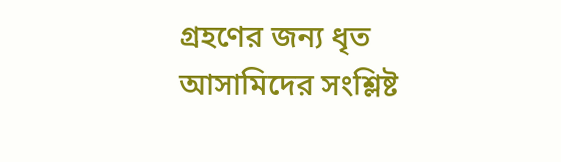গ্রহণের জন্য ধৃত আসামিদের সংশ্লিষ্ট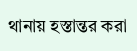থানায় হস্তান্তর করা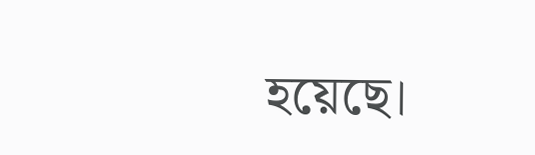হয়েছে।